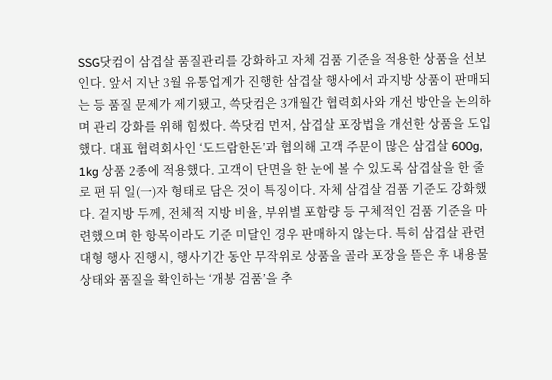SSG닷컴이 삼겹살 품질관리를 강화하고 자체 검품 기준을 적용한 상품을 선보인다. 앞서 지난 3월 유통업계가 진행한 삼겹살 행사에서 과지방 상품이 판매되는 등 품질 문제가 제기됐고, 쓱닷컴은 3개월간 협력회사와 개선 방안을 논의하며 관리 강화를 위해 힘썼다. 쓱닷컴 먼저, 삼겹살 포장법을 개선한 상품을 도입했다. 대표 협력회사인 ‘도드람한돈’과 협의해 고객 주문이 많은 삼겹살 600g, 1kg 상품 2종에 적용했다. 고객이 단면을 한 눈에 볼 수 있도록 삼겹살을 한 줄로 편 뒤 일(一)자 형태로 담은 것이 특징이다. 자체 삼겹살 검품 기준도 강화했다. 겉지방 두께, 전체적 지방 비율, 부위별 포함량 등 구체적인 검품 기준을 마련했으며 한 항목이라도 기준 미달인 경우 판매하지 않는다. 특히 삼겹살 관련 대형 행사 진행시, 행사기간 동안 무작위로 상품을 골라 포장을 뜯은 후 내용물 상태와 품질을 확인하는 ‘개봉 검품’을 추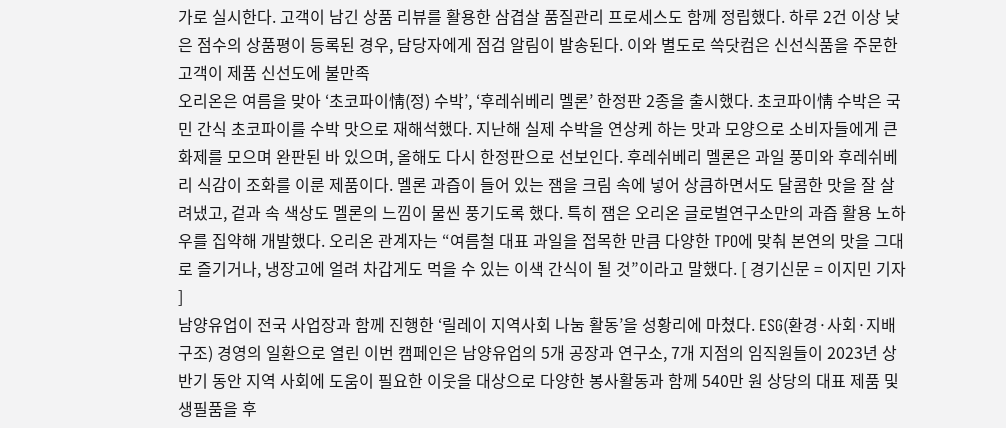가로 실시한다. 고객이 남긴 상품 리뷰를 활용한 삼겹살 품질관리 프로세스도 함께 정립했다. 하루 2건 이상 낮은 점수의 상품평이 등록된 경우, 담당자에게 점검 알림이 발송된다. 이와 별도로 쓱닷컴은 신선식품을 주문한 고객이 제품 신선도에 불만족
오리온은 여름을 맞아 ‘초코파이情(정) 수박’, ‘후레쉬베리 멜론’ 한정판 2종을 출시했다. 초코파이情 수박은 국민 간식 초코파이를 수박 맛으로 재해석했다. 지난해 실제 수박을 연상케 하는 맛과 모양으로 소비자들에게 큰 화제를 모으며 완판된 바 있으며, 올해도 다시 한정판으로 선보인다. 후레쉬베리 멜론은 과일 풍미와 후레쉬베리 식감이 조화를 이룬 제품이다. 멜론 과즙이 들어 있는 잼을 크림 속에 넣어 상큼하면서도 달콤한 맛을 잘 살려냈고, 겉과 속 색상도 멜론의 느낌이 물씬 풍기도록 했다. 특히 잼은 오리온 글로벌연구소만의 과즙 활용 노하우를 집약해 개발했다. 오리온 관계자는 “여름철 대표 과일을 접목한 만큼 다양한 TPO에 맞춰 본연의 맛을 그대로 즐기거나, 냉장고에 얼려 차갑게도 먹을 수 있는 이색 간식이 될 것”이라고 말했다. [ 경기신문 = 이지민 기자 ]
남양유업이 전국 사업장과 함께 진행한 ‘릴레이 지역사회 나눔 활동’을 성황리에 마쳤다. ESG(환경·사회·지배구조) 경영의 일환으로 열린 이번 캠페인은 남양유업의 5개 공장과 연구소, 7개 지점의 임직원들이 2023년 상반기 동안 지역 사회에 도움이 필요한 이웃을 대상으로 다양한 봉사활동과 함께 540만 원 상당의 대표 제품 및 생필품을 후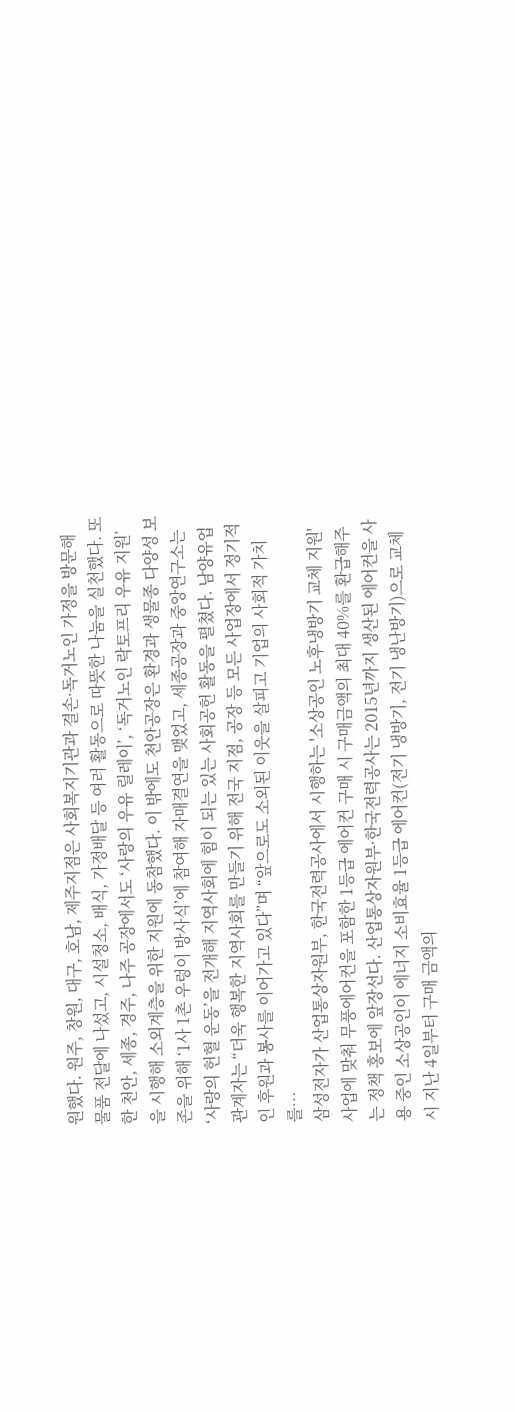원했다. 원주, 창원, 대구, 호남, 제주지점은 사회복지기관과 결손·독거노인 가정을 방문해 물품 전달에 나섰고, 시설청소, 배식, 가정배달 등 여러 활동으로 따뜻한 나눔을 실천했다. 또한 천안, 세종, 경주, 나주 공장에서도 ‘사랑의 우유 릴레이’, ‘독거노인 락토프리 우유 지원’을 시행해 소외계층을 위한 지원에 동참했다. 이 밖에도 천안공장은 환경과 생물종 다양성 보존을 위해 ‘1사 1촌 우렁이 방사식’에 참여해 자매결연을 맺었고, 세종공장과 중앙연구소는 ‘사랑의 헌혈 운동’을 전개해 지역사회에 힘이 되는 있는 사회공헌 활동을 펼쳤다. 남양유업 관계자는 “더욱 행복한 지역사회를 만들기 위해 전국 지점, 공장 등 모든 사업장에서 정기적인 후원과 봉사를 이어가고 있다”며 “앞으로도 소외된 이웃을 살피고 기업의 사회적 가치를…
삼성전자가 산업통상자원부, 한국전력공사에서 시행하는 '소상공인 노후냉방기 교체 지원' 사업에 맞춰 무풍에어컨을 포함한 1등급 에어컨 구매 시 구매금액의 최대 40%를 환급해주는 정책 홍보에 앞장선다. 산업통상자원부·한국전력공사는 2015년까지 생산된 에어컨을 사용 중인 소상공인이 에너지 소비효율 1등급 에어컨(전기 냉방기, 전기 냉난방기)으로 교체 시 지난 4일부터 구매 금액의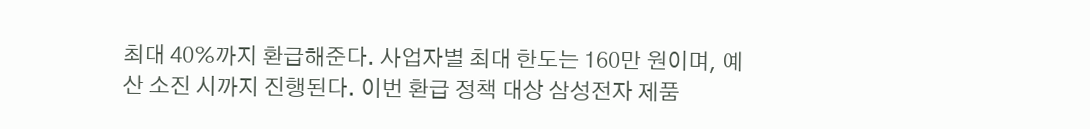최대 40%까지 환급해준다. 사업자별 최대 한도는 160만 원이며, 예산 소진 시까지 진행된다. 이번 환급 정책 대상 삼성전자 제품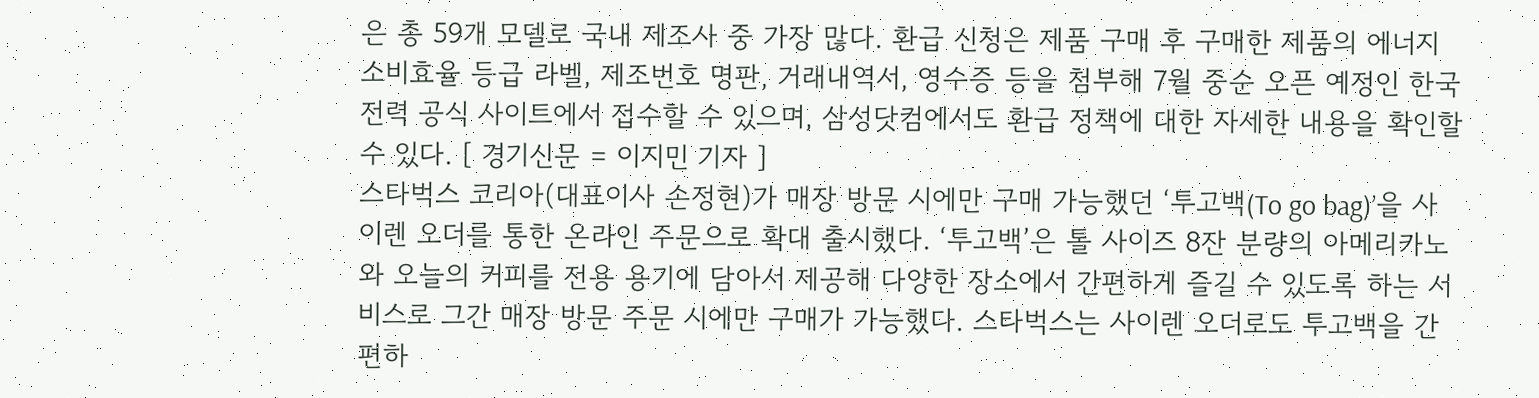은 총 59개 모델로 국내 제조사 중 가장 많다. 환급 신청은 제품 구매 후 구매한 제품의 에너지 소비효율 등급 라벨, 제조번호 명판, 거래내역서, 영수증 등을 첨부해 7월 중순 오픈 예정인 한국전력 공식 사이트에서 접수할 수 있으며, 삼성닷컴에서도 환급 정책에 대한 자세한 내용을 확인할 수 있다. [ 경기신문 = 이지민 기자 ]
스타벅스 코리아(대표이사 손정현)가 매장 방문 시에만 구매 가능했던 ‘투고백(To go bag)’을 사이렌 오더를 통한 온라인 주문으로 확대 출시했다. ‘투고백’은 톨 사이즈 8잔 분량의 아메리카노와 오늘의 커피를 전용 용기에 담아서 제공해 다양한 장소에서 간편하게 즐길 수 있도록 하는 서비스로 그간 매장 방문 주문 시에만 구매가 가능했다. 스타벅스는 사이렌 오더로도 투고백을 간편하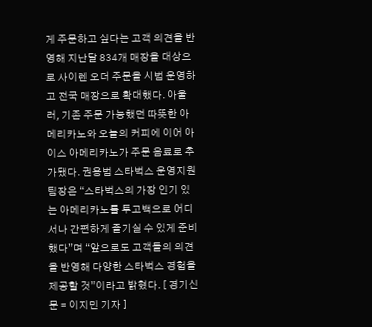게 주문하고 싶다는 고객 의견을 반영해 지난달 834개 매장을 대상으로 사이렌 오더 주문을 시범 운영하고 전국 매장으로 확대했다. 아울러, 기존 주문 가능했던 따뜻한 아메리카노와 오늘의 커피에 이어 아이스 아메리카노가 주문 음료로 추가됐다. 권용범 스타벅스 운영지원팀장은 “스타벅스의 가장 인기 있는 아메리카노를 투고백으로 어디서나 간편하게 즐기실 수 있게 준비했다”며 “앞으로도 고객들의 의견을 반영해 다양한 스타벅스 경험을 제공할 것”이라고 밝혔다. [ 경기신문 = 이지민 기자 ]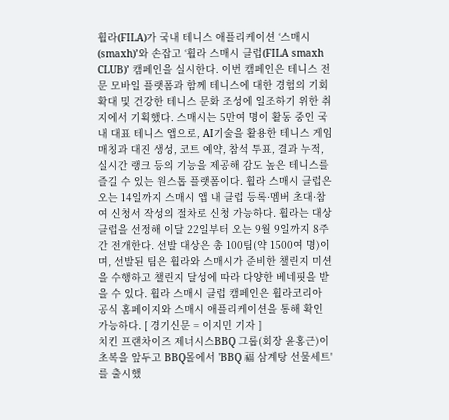휠라(FILA)가 국내 테니스 애플리케이션 ‘스매시(smaxh)’와 손잡고 ‘휠라 스매시 클럽(FILA smaxh CLUB)’ 캠페인을 실시한다. 이번 캠페인은 테니스 전문 모바일 플랫폼과 함께 테니스에 대한 경험의 기회 확대 및 건강한 테니스 문화 조성에 일조하기 위한 취지에서 기획했다. 스매시는 5만여 명이 활동 중인 국내 대표 테니스 앱으로, AI기술을 활용한 테니스 게임 매칭과 대진 생성, 코트 예약, 참석 투표, 결과 누적, 실시간 랭크 등의 기능을 제공해 감도 높은 테니스를 즐길 수 있는 원스톱 플랫폼이다. 휠라 스매시 클럽은 오는 14일까지 스매시 앱 내 클럽 등록·멤버 초대·참여 신청서 작성의 절차로 신청 가능하다. 휠라는 대상 클럽을 선정해 이달 22일부터 오는 9월 9일까지 8주간 전개한다. 선발 대상은 총 100팀(약 1500여 명)이며, 선발된 팀은 휠라와 스매시가 준비한 챌린지 미션을 수행하고 챌린지 달성에 따라 다양한 베네핏을 받을 수 있다. 휠라 스매시 클럽 캠페인은 휠라코리아 공식 홈페이지와 스매시 애플리케이션을 통해 확인 가능하다. [ 경기신문 = 이지민 기자 ]
치킨 프랜차이즈 제너시스BBQ 그룹(회장 윤홍근)이 초복을 앞두고 BBQ몰에서 'BBQ 福 삼계탕 선물세트'를 출시했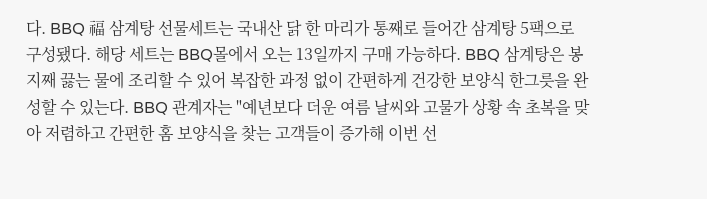다. BBQ 福 삼계탕 선물세트는 국내산 닭 한 마리가 통째로 들어간 삼계탕 5팩으로 구성됐다. 해당 세트는 BBQ몰에서 오는 13일까지 구매 가능하다. BBQ 삼계탕은 봉지째 끓는 물에 조리할 수 있어 복잡한 과정 없이 간편하게 건강한 보양식 한그릇을 완성할 수 있는다. BBQ 관계자는 "예년보다 더운 여름 날씨와 고물가 상황 속 초복을 맞아 저렴하고 간편한 홈 보양식을 찾는 고객들이 증가해 이번 선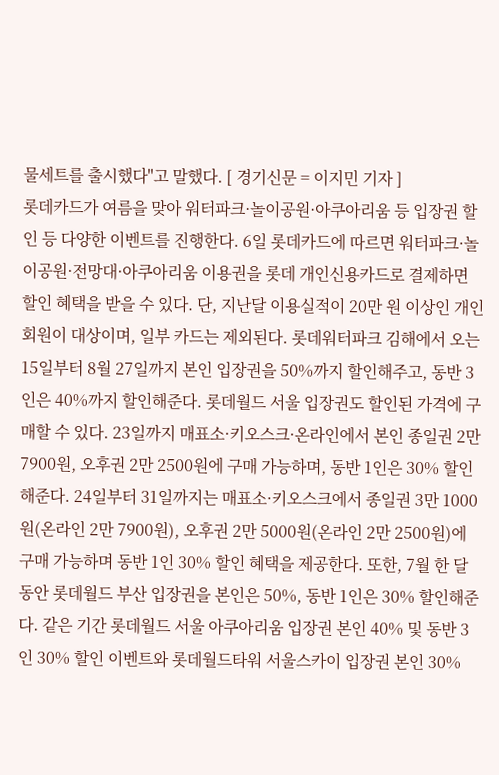물세트를 출시했다"고 말했다. [ 경기신문 = 이지민 기자 ]
롯데카드가 여름을 맞아 워터파크·놀이공원·아쿠아리움 등 입장권 할인 등 다양한 이벤트를 진행한다. 6일 롯데카드에 따르면 워터파크·놀이공원·전망대·아쿠아리움 이용권을 롯데 개인신용카드로 결제하면 할인 혜택을 받을 수 있다. 단, 지난달 이용실적이 20만 원 이상인 개인 회원이 대상이며, 일부 카드는 제외된다. 롯데워터파크 김해에서 오는 15일부터 8월 27일까지 본인 입장권을 50%까지 할인해주고, 동반 3인은 40%까지 할인해준다. 롯데월드 서울 입장권도 할인된 가격에 구매할 수 있다. 23일까지 매표소·키오스크·온라인에서 본인 종일권 2만 7900원, 오후권 2만 2500원에 구매 가능하며, 동반 1인은 30% 할인해준다. 24일부터 31일까지는 매표소·키오스크에서 종일권 3만 1000원(온라인 2만 7900원), 오후권 2만 5000원(온라인 2만 2500원)에 구매 가능하며 동반 1인 30% 할인 혜택을 제공한다. 또한, 7월 한 달 동안 롯데월드 부산 입장권을 본인은 50%, 동반 1인은 30% 할인해준다. 같은 기간 롯데월드 서울 아쿠아리움 입장권 본인 40% 및 동반 3인 30% 할인 이벤트와 롯데월드타워 서울스카이 입장권 본인 30%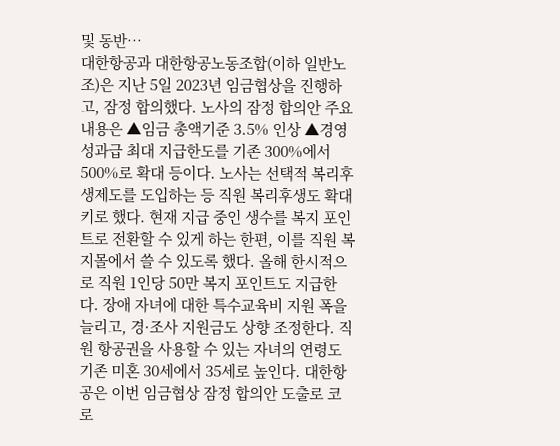및 동반…
대한항공과 대한항공노동조합(이하 일반노조)은 지난 5일 2023년 임금협상을 진행하고, 잠정 합의했다. 노사의 잠정 합의안 주요 내용은 ▲임금 총액기준 3.5% 인상 ▲경영성과급 최대 지급한도를 기존 300%에서 500%로 확대 등이다. 노사는 선택적 복리후생제도를 도입하는 등 직원 복리후생도 확대키로 했다. 현재 지급 중인 생수를 복지 포인트로 전환할 수 있게 하는 한편, 이를 직원 복지몰에서 쓸 수 있도록 했다. 올해 한시적으로 직원 1인당 50만 복지 포인트도 지급한다. 장애 자녀에 대한 특수교육비 지원 폭을 늘리고, 경·조사 지원금도 상향 조정한다. 직원 항공권을 사용할 수 있는 자녀의 연령도 기존 미혼 30세에서 35세로 높인다. 대한항공은 이번 임금협상 잠정 합의안 도출로 코로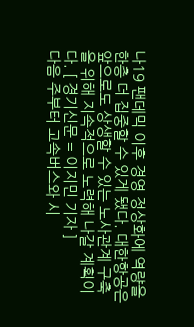나19 팬데믹 이후 경영 정상화에 역량을 한층 더 집중할 수 있게 됐다. 대한항공은 앞으로도 상생할 수 있는 노사관계 구축을 위해 지속적으로 노력해 나갈 계획이다. [ 경기신문 = 이지민 기자 ]
다음 주부터 고속버스와 시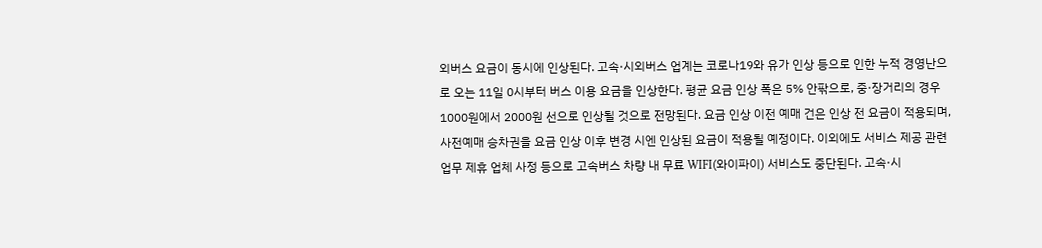외버스 요금이 동시에 인상된다. 고속·시외버스 업계는 코로나19와 유가 인상 등으로 인한 누적 경영난으로 오는 11일 0시부터 버스 이용 요금을 인상한다. 평균 요금 인상 폭은 5% 안팎으로, 중·장거리의 경우 1000원에서 2000원 선으로 인상될 것으로 전망된다. 요금 인상 이전 예매 건은 인상 전 요금이 적용되며, 사전예매 승차권을 요금 인상 이후 변경 시엔 인상된 요금이 적용될 예정이다. 이외에도 서비스 제공 관련 업무 제휴 업체 사정 등으로 고속버스 차량 내 무료 WIFI(와이파이) 서비스도 중단된다. 고속·시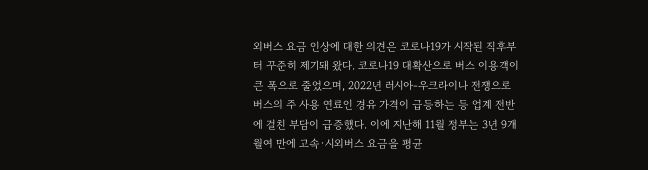외버스 요금 인상에 대한 의견은 코로나19가 시작된 직후부터 꾸준히 제기돼 왔다. 코로나19 대확산으로 버스 이용객이 큰 폭으로 줄었으며, 2022년 러시아-우크라이나 전쟁으로 버스의 주 사용 연료인 경유 가격이 급등하는 등 업계 전반에 걸친 부담이 급증했다. 이에 지난해 11월 정부는 3년 9개월여 만에 고속·시외버스 요금을 평균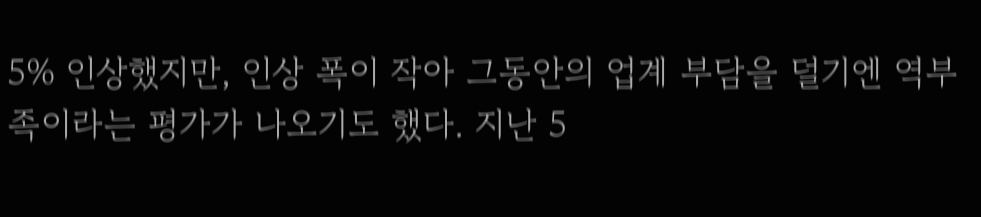5% 인상했지만, 인상 폭이 작아 그동안의 업계 부담을 덜기엔 역부족이라는 평가가 나오기도 했다. 지난 5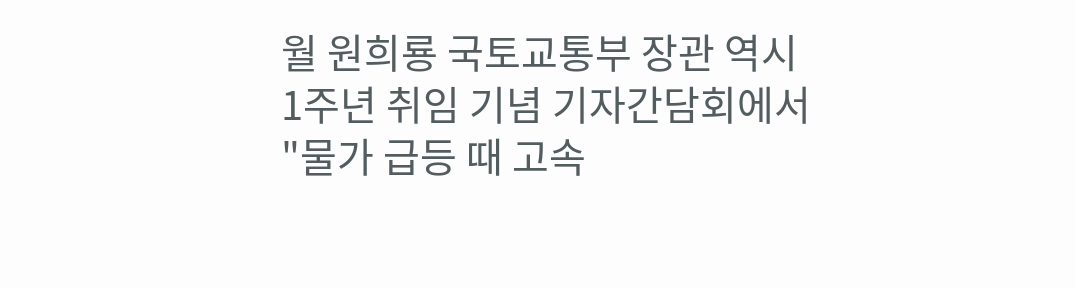월 원희룡 국토교통부 장관 역시 1주년 취임 기념 기자간담회에서 "물가 급등 때 고속